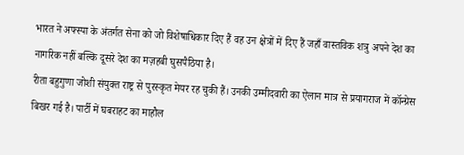भारत ने अफ्स्पा के अंतर्गत सेना को जो विशेषाधिकार दिए हैं वह उन क्षेत्रों में दिए हैं जहाँ वास्तविक शत्रु अपने देश का नागरिक नहीं बल्कि दूसरे देश का मज़हबी घुसपैठिया है।
रीता बहुगुणा जोशी संयुक्त राष्ट्र से पुरस्कृत मेयर रह चुकी हैं। उनकी उम्मीदवारी का ऐलान मात्र से प्रयागराज में कॉन्ग्रेस बिखर गई है। पार्टी में घबराहट का माहौल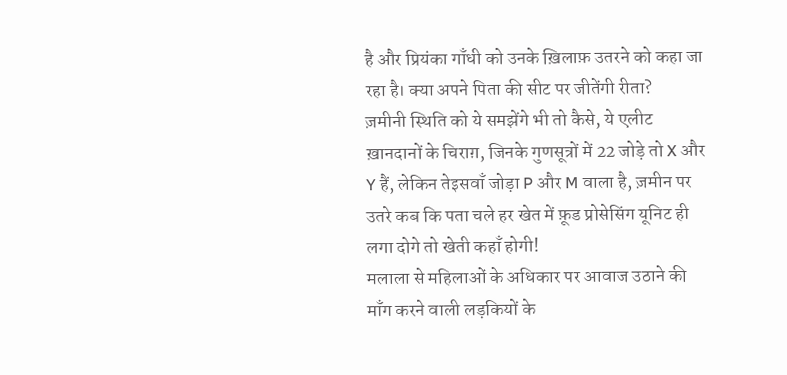है और प्रियंका गाँधी को उनके ख़िलाफ़ उतरने को कहा जा रहा है। क्या अपने पिता की सीट पर जीतेंगी रीता?
ज़मीनी स्थिति को ये समझेंगे भी तो कैसे, ये एलीट ख़ानदानों के चिराग़, जिनके गुणसूत्रों में 22 जोड़े तो X और Y हैं, लेकिन तेइसवाँ जोड़ा P और M वाला है, ज़मीन पर उतरे कब कि पता चले हर खेत में फ़ूड प्रोसेसिंग यूनिट ही लगा दोगे तो खेती कहाँ होगी!
मलाला से महिलाओं के अधिकार पर आवाज उठाने की माँग करने वाली लड़कियों के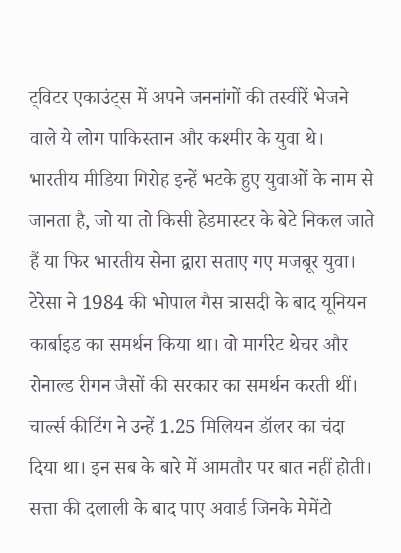ट्विटर एकाउंट्स में अपने जननांगों की तस्वीरें भेजने वाले ये लोग पाकिस्तान और कश्मीर के युवा थे। भारतीय मीडिया गिरोह इन्हें भटके हुए युवाओं के नाम से जानता है, जो या तो किसी हेडमास्टर के बेटे निकल जाते हैं या फिर भारतीय सेना द्वारा सताए गए मजबूर युवा।
टेरेसा ने 1984 की भोपाल गैस त्रासदी के बाद यूनियन कार्बाइड का समर्थन किया था। वो मार्गरेट थेचर और रोनाल्ड रीगन जैसों की सरकार का समर्थन करती थीं। चार्ल्स कीटिंग ने उन्हें 1.25 मिलियन डॉलर का चंदा दिया था। इन सब के बारे में आमतौर पर बात नहीं होती।
सत्ता की दलाली के बाद पाए अवार्ड जिनके मेमेंटो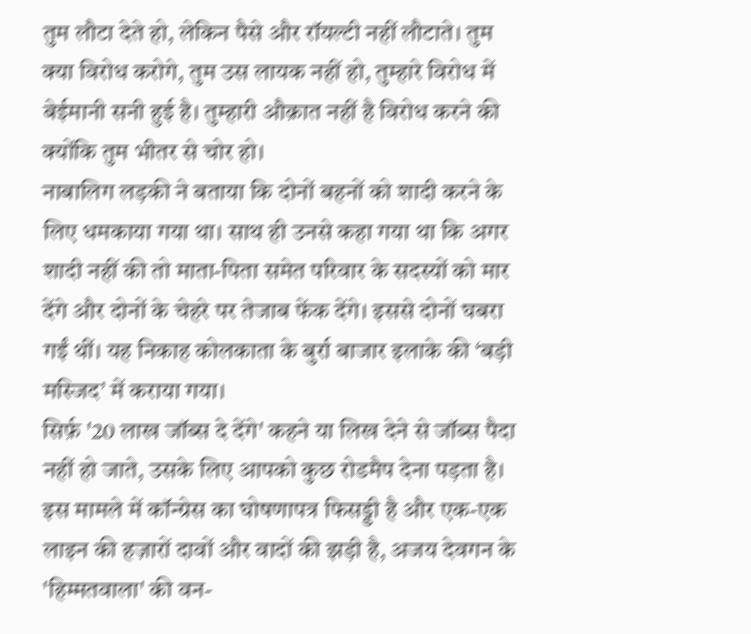तुम लौटा देते हो, लेकिन पैसे और रॉयल्टी नहीं लौटाते। तुम क्या विरोध करोगे, तुम उस लायक नहीं हो, तुम्हारे विरोध में बेईमानी सनी हुई है। तुम्हारी औक़ात नहीं है विरोध करने की क्योंकि तुम भीतर से चोर हो।
नाबालिग लड़की ने बताया कि दोनों बहनों को शादी करने के लिए धमकाया गया था। साथ ही उनसे कहा गया था कि अगर शादी नहीं की तो माता-पिता समेत परिवार के सदस्यों को मार देंगे और दोनों के चेहरे पर तेजाब फेंक देंगे। इससे दोनों घबरा गईं थीं। यह निकाह कोलकाता के बुर्रा बाजार इलाके की ‘बड़ी मस्जिद’ में कराया गया।
सिर्फ़ '20 लाख जॉब्स दे देंगे' कहने या लिख देने से जॉब्स पैदा नहीं हो जाते, उसके लिए आपको कुछ रोडमैप देना पड़ता है। इस मामले में कॉन्ग्रेस का घोषणापत्र फिसड्डी है और एक-एक लाइन की हज़ारों दावों और वादों की झड़ी है, अजय देवगन के 'हिम्मतवाला' की वन-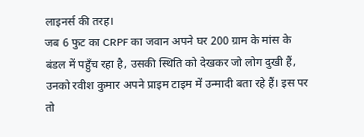लाइनर्स की तरह।
जब 6 फुट का CRPF का जवान अपने घर 200 ग्राम के मांस के बंडल में पहुँच रहा है, उसकी स्थिति को देखकर जो लोग दुखी हैं, उनको रवीश कुमार अपने प्राइम टाइम में उन्मादी बता रहे हैं। इस पर तो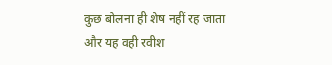कुछ बोलना ही शेष नहीं रह जाता और यह वही रवीश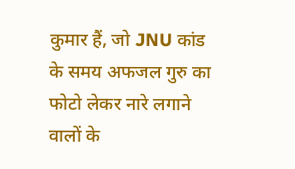कुमार हैं, जो JNU कांड के समय अफजल गुरु का फोटो लेकर नारे लगाने वालों के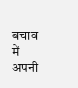बचाव में अपनी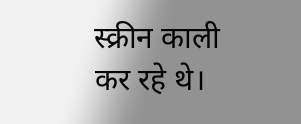स्क्रीन काली कर रहे थे।